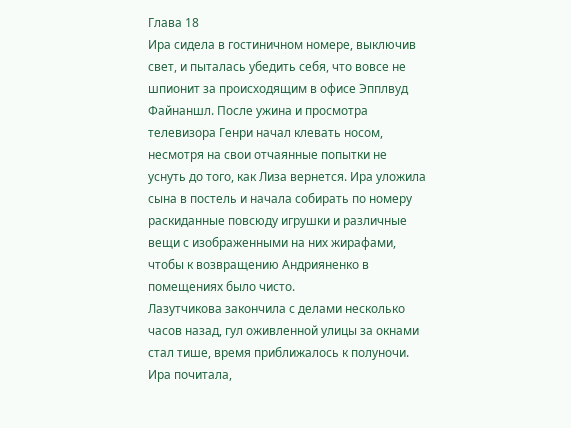Глава 18
Ира сидела в гостиничном номере, выключив свет, и пыталась убедить себя, что вовсе не шпионит за происходящим в офисе Эпплвуд Файнаншл. После ужина и просмотра телевизора Генри начал клевать носом, несмотря на свои отчаянные попытки не уснуть до того, как Лиза вернется. Ира уложила сына в постель и начала собирать по номеру раскиданные повсюду игрушки и различные вещи с изображенными на них жирафами, чтобы к возвращению Андрияненко в помещениях было чисто.
Лазутчикова закончила с делами несколько часов назад, гул оживленной улицы за окнами стал тише, время приближалось к полуночи. Ира почитала,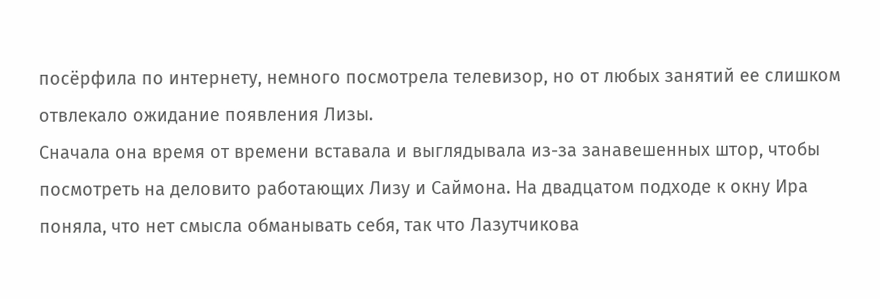посёрфила по интернету, немного посмотрела телевизор, но от любых занятий ее слишком отвлекало ожидание появления Лизы.
Сначала она время от времени вставала и выглядывала из-за занавешенных штор, чтобы посмотреть на деловито работающих Лизу и Саймона. На двадцатом подходе к окну Ира поняла, что нет смысла обманывать себя, так что Лазутчикова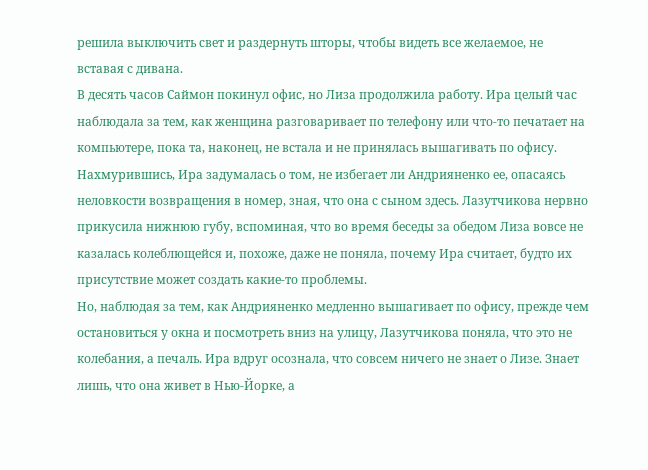решила выключить свет и раздернуть шторы, чтобы видеть все желаемое, не вставая с дивана.
В десять часов Саймон покинул офис, но Лиза продолжила работу. Ира целый час наблюдала за тем, как женщина разговаривает по телефону или что-то печатает на компьютере, пока та, наконец, не встала и не принялась вышагивать по офису. Нахмурившись, Ира задумалась о том, не избегает ли Андрияненко ее, опасаясь неловкости возвращения в номер, зная, что она с сыном здесь. Лазутчикова нервно прикусила нижнюю губу, вспоминая, что во время беседы за обедом Лиза вовсе не казалась колеблющейся и, похоже, даже не поняла, почему Ира считает, будто их присутствие может создать какие-то проблемы.
Но, наблюдая за тем, как Андрияненко медленно вышагивает по офису, прежде чем остановиться у окна и посмотреть вниз на улицу, Лазутчикова поняла, что это не колебания, а печаль. Ира вдруг осознала, что совсем ничего не знает о Лизе. Знает лишь, что она живет в Нью-Йорке, а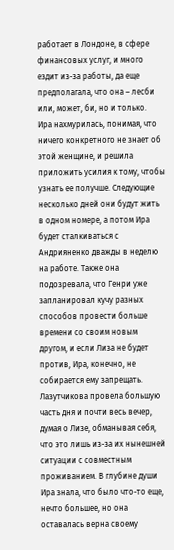работает в Лондоне, в сфере финансовых услуг, и много ездит из-за работы, да еще предполагала, что она – лесби или, может, би, но и только.
Ира нахмурилась, понимая, что ничего конкретного не знает об этой женщине, и решила приложить усилия к тому, чтобы узнать ее получше. Следующие несколько дней они будут жить в одном номере, а потом Ира будет сталкиваться с Андрияненко дважды в неделю на работе. Также она подозревала, что Генри уже запланировал кучу разных способов провести больше времени со своим новым другом, и если Лиза не будет против, Ира, конечно, не собирается ему запрещать.
Лазутчикова провела большую часть дня и почти весь вечер, думая о Лизе, обманывая себя, что это лишь из-за их нынешней ситуации с совместным проживанием. В глубине души Ира знала, что было что-то еще, нечто большее, но она оставалась верна своему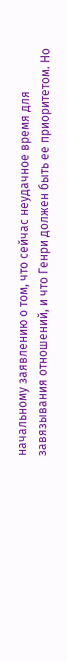начальному заявлению о том, что сейчас неудачное время для завязывания отношений, и что Генри должен быть ее приоритетом. Но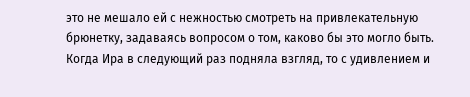это не мешало ей с нежностью смотреть на привлекательную брюнетку, задаваясь вопросом о том, каково бы это могло быть.
Когда Ира в следующий раз подняла взгляд, то с удивлением и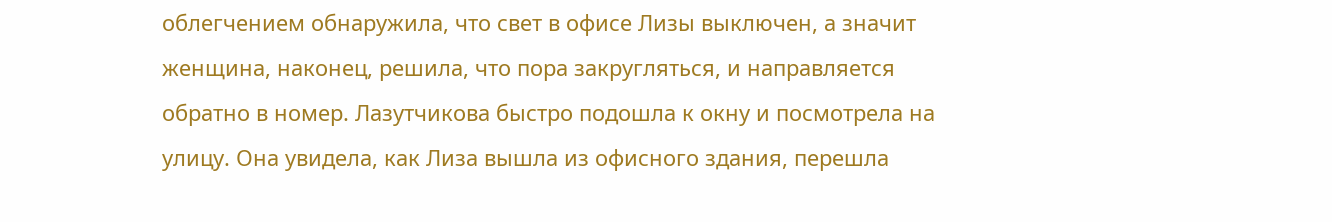облегчением обнаружила, что свет в офисе Лизы выключен, а значит женщина, наконец, решила, что пора закругляться, и направляется обратно в номер. Лазутчикова быстро подошла к окну и посмотрела на улицу. Она увидела, как Лиза вышла из офисного здания, перешла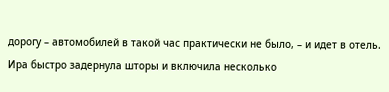дорогу – автомобилей в такой час практически не было, – и идет в отель. Ира быстро задернула шторы и включила несколько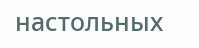настольных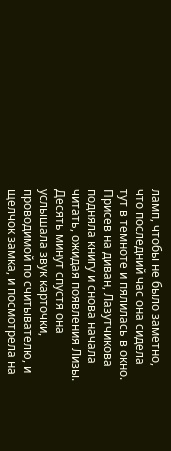ламп, чтобы не было заметно, что последний час она сидела тут в темноте и пялилась в окно.
Присев на диван, Лазутчикова подняла книгу и снова начала читать, ожидая появления Лизы. Десять минут спустя она услышала звук карточки, проводимой по считывателю, и щелчок замка, и посмотрела на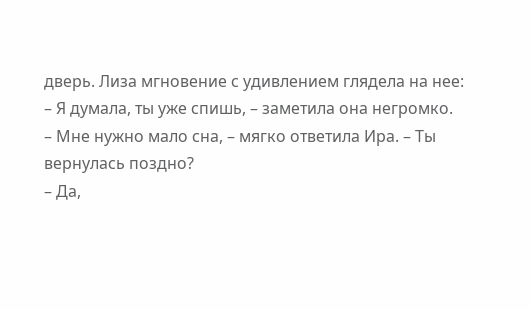дверь. Лиза мгновение с удивлением глядела на нее:
– Я думала, ты уже спишь, – заметила она негромко.
– Мне нужно мало сна, – мягко ответила Ира. – Ты вернулась поздно?
– Да,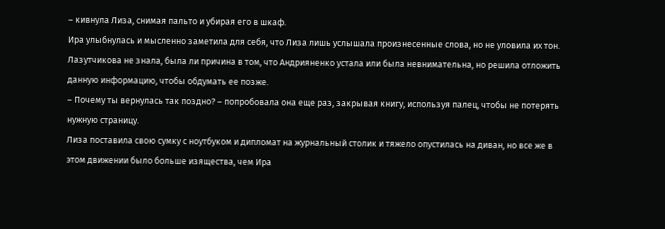– кивнула Лиза, снимая пальто и убирая его в шкаф.
Ира улыбнулась и мысленно заметила для себя, что Лиза лишь услышала произнесенные слова, но не уловила их тон. Лазутчикова не знала, была ли причина в том, что Андрияненко устала или была невнимательна, но решила отложить данную информацию, чтобы обдумать ее позже.
– Почему ты вернулась так поздно? – попробовала она еще раз, закрывая книгу, используя палец, чтобы не потерять нужную страницу.
Лиза поставила свою сумку с ноутбуком и дипломат на журнальный столик и тяжело опустилась на диван, но все же в этом движении было больше изящества, чем Ира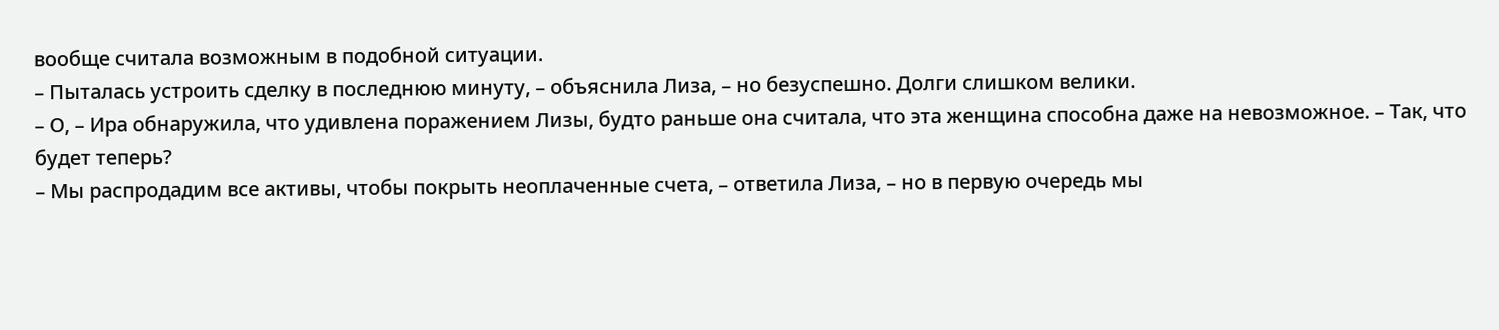вообще считала возможным в подобной ситуации.
– Пыталась устроить сделку в последнюю минуту, – объяснила Лиза, – но безуспешно. Долги слишком велики.
– О, – Ира обнаружила, что удивлена поражением Лизы, будто раньше она считала, что эта женщина способна даже на невозможное. – Так, что будет теперь?
– Мы распродадим все активы, чтобы покрыть неоплаченные счета, – ответила Лиза, – но в первую очередь мы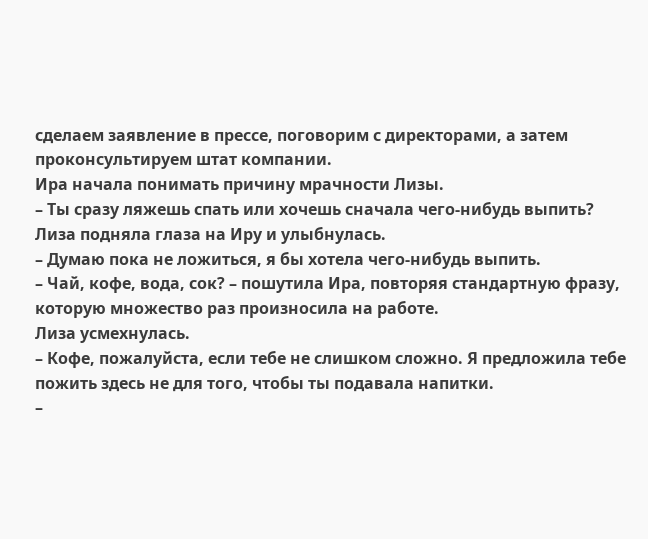сделаем заявление в прессе, поговорим с директорами, а затем проконсультируем штат компании.
Ира начала понимать причину мрачности Лизы.
– Ты сразу ляжешь спать или хочешь сначала чего-нибудь выпить?
Лиза подняла глаза на Иру и улыбнулась.
– Думаю пока не ложиться, я бы хотела чего-нибудь выпить.
– Чай, кофе, вода, сок? – пошутила Ира, повторяя стандартную фразу, которую множество раз произносила на работе.
Лиза усмехнулась.
– Кофе, пожалуйста, если тебе не слишком сложно. Я предложила тебе пожить здесь не для того, чтобы ты подавала напитки.
–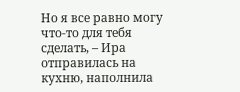Но я все равно могу что-то для тебя сделать, – Ира отправилась на кухню, наполнила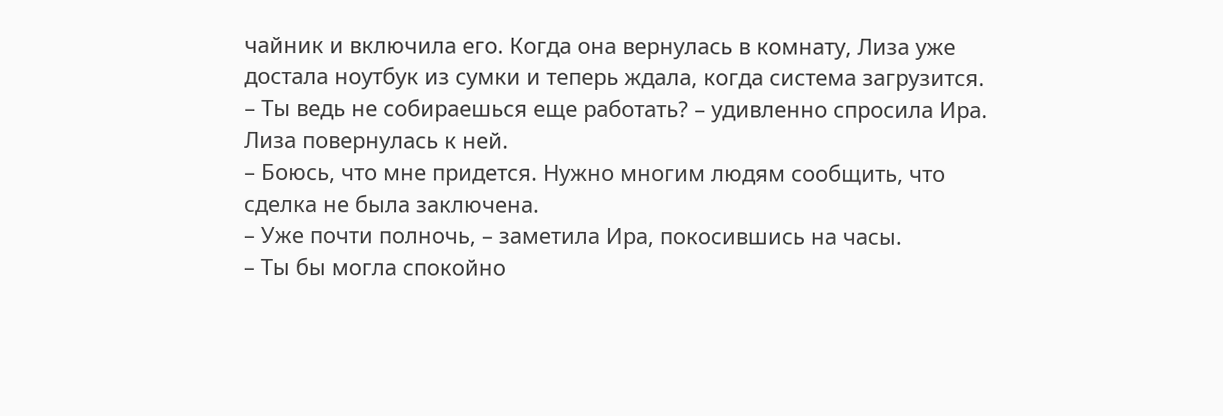чайник и включила его. Когда она вернулась в комнату, Лиза уже достала ноутбук из сумки и теперь ждала, когда система загрузится.
– Ты ведь не собираешься еще работать? – удивленно спросила Ира.
Лиза повернулась к ней.
– Боюсь, что мне придется. Нужно многим людям сообщить, что сделка не была заключена.
– Уже почти полночь, – заметила Ира, покосившись на часы.
– Ты бы могла спокойно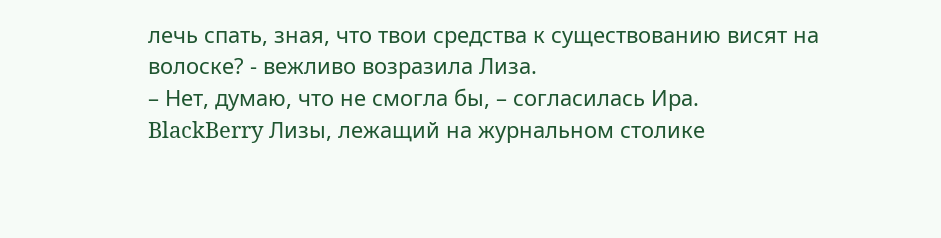лечь спать, зная, что твои средства к существованию висят на волоске? - вежливо возразила Лиза.
– Нет, думаю, что не смогла бы, – согласилась Ира.
BlackBerry Лизы, лежащий на журнальном столике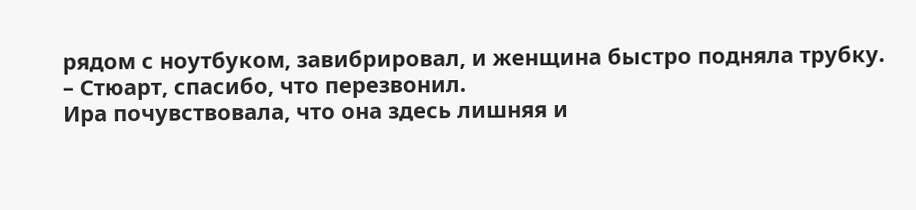рядом с ноутбуком, завибрировал, и женщина быстро подняла трубку.
– Стюарт, спасибо, что перезвонил.
Ира почувствовала, что она здесь лишняя и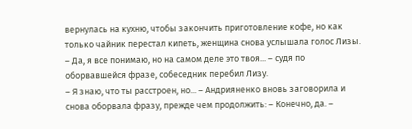вернулась на кухню, чтобы закончить приготовление кофе, но как только чайник перестал кипеть, женщина снова услышала голос Лизы.
– Да, я все понимаю, но на самом деле это твоя... – судя по оборвавшейся фразе, собеседник перебил Лизу.
– Я знаю, что ты расстроен, но... – Андрияненко вновь заговорила и снова оборвала фразу, прежде чем продолжить: – Конечно, да. –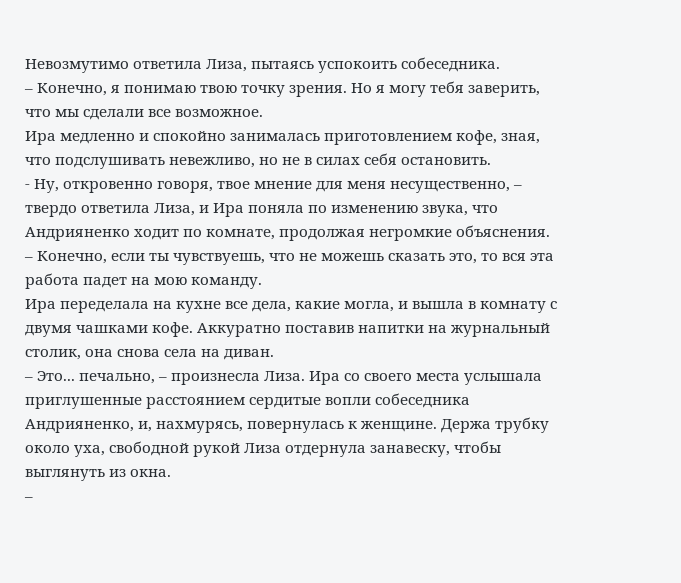Невозмутимо ответила Лиза, пытаясь успокоить собеседника.
– Конечно, я понимаю твою точку зрения. Но я могу тебя заверить, что мы сделали все возможное.
Ира медленно и спокойно занималась приготовлением кофе, зная, что подслушивать невежливо, но не в силах себя остановить.
- Ну, откровенно говоря, твое мнение для меня несущественно, – твердо ответила Лиза, и Ира поняла по изменению звука, что Андрияненко ходит по комнате, продолжая негромкие объяснения.
– Конечно, если ты чувствуешь, что не можешь сказать это, то вся эта работа падет на мою команду.
Ира переделала на кухне все дела, какие могла, и вышла в комнату с двумя чашками кофе. Аккуратно поставив напитки на журнальный столик, она снова села на диван.
– Это... печально, – произнесла Лиза. Ира со своего места услышала приглушенные расстоянием сердитые вопли собеседника Андрияненко, и, нахмурясь, повернулась к женщине. Держа трубку около уха, свободной рукой Лиза отдернула занавеску, чтобы выглянуть из окна.
–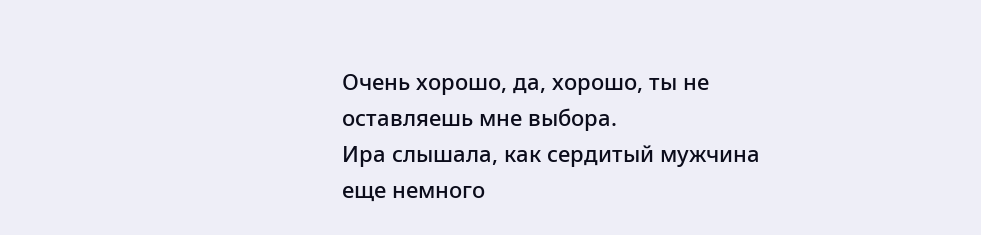Очень хорошо, да, хорошо, ты не оставляешь мне выбора.
Ира слышала, как сердитый мужчина еще немного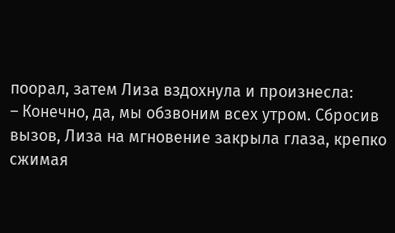поорал, затем Лиза вздохнула и произнесла:
– Конечно, да, мы обзвоним всех утром. Сбросив вызов, Лиза на мгновение закрыла глаза, крепко сжимая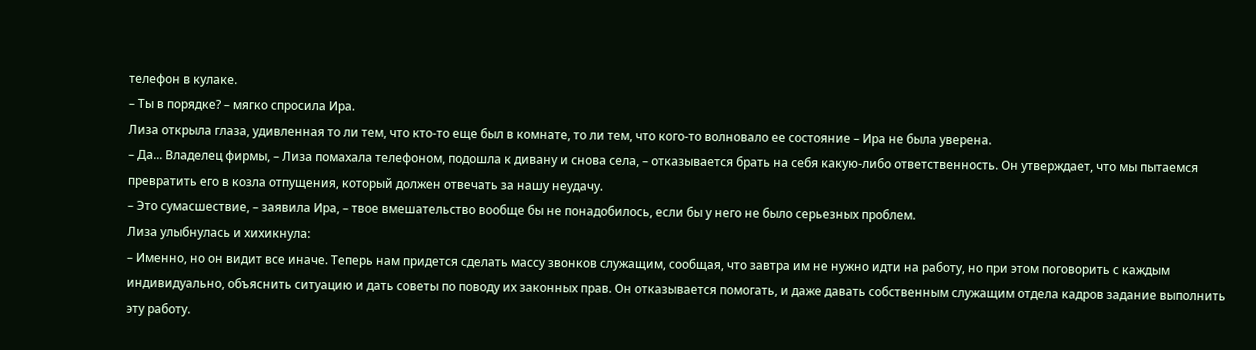телефон в кулаке.
– Ты в порядке? – мягко спросила Ира.
Лиза открыла глаза, удивленная то ли тем, что кто-то еще был в комнате, то ли тем, что кого-то волновало ее состояние – Ира не была уверена.
– Да... Владелец фирмы, – Лиза помахала телефоном, подошла к дивану и снова села, – отказывается брать на себя какую-либо ответственность. Он утверждает, что мы пытаемся превратить его в козла отпущения, который должен отвечать за нашу неудачу.
– Это сумасшествие, – заявила Ира, – твое вмешательство вообще бы не понадобилось, если бы у него не было серьезных проблем.
Лиза улыбнулась и хихикнула:
– Именно, но он видит все иначе. Теперь нам придется сделать массу звонков служащим, сообщая, что завтра им не нужно идти на работу, но при этом поговорить с каждым индивидуально, объяснить ситуацию и дать советы по поводу их законных прав. Он отказывается помогать, и даже давать собственным служащим отдела кадров задание выполнить эту работу.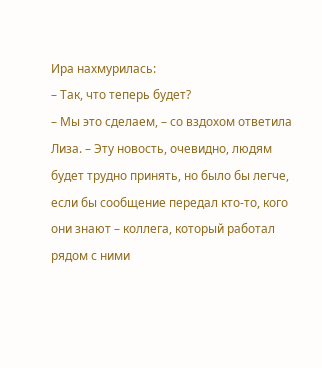Ира нахмурилась:
– Так, что теперь будет?
– Мы это сделаем, – со вздохом ответила Лиза. – Эту новость, очевидно, людям будет трудно принять, но было бы легче, если бы сообщение передал кто-то, кого они знают – коллега, который работал рядом с ними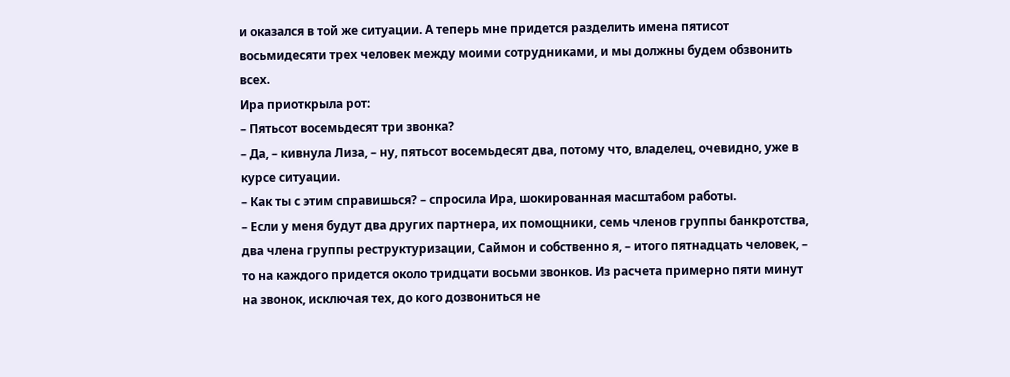и оказался в той же ситуации. А теперь мне придется разделить имена пятисот восьмидесяти трех человек между моими сотрудниками, и мы должны будем обзвонить всех.
Ира приоткрыла рот:
– Пятьсот восемьдесят три звонка?
– Да, – кивнула Лиза, – ну, пятьсот восемьдесят два, потому что, владелец, очевидно, уже в курсе ситуации.
– Как ты с этим справишься? – спросила Ира, шокированная масштабом работы.
– Если у меня будут два других партнера, их помощники, семь членов группы банкротства, два члена группы реструктуризации, Саймон и собственно я, – итого пятнадцать человек, – то на каждого придется около тридцати восьми звонков. Из расчета примерно пяти минут на звонок, исключая тех, до кого дозвониться не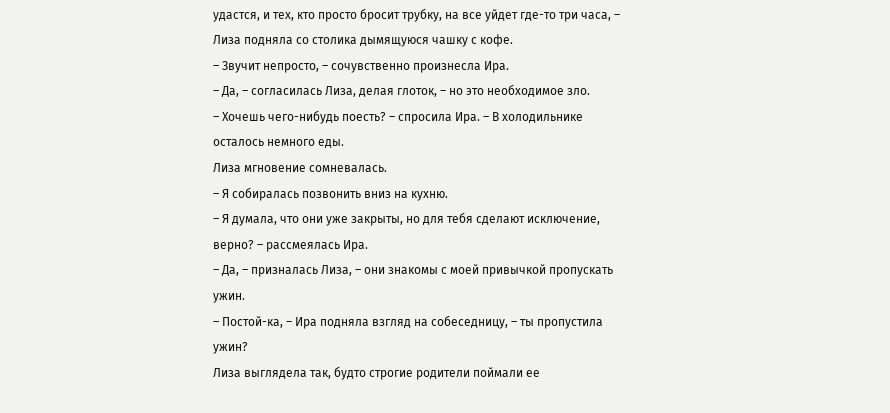удастся, и тех, кто просто бросит трубку, на все уйдет где-то три часа, – Лиза подняла со столика дымящуюся чашку с кофе.
– Звучит непросто, – сочувственно произнесла Ира.
– Да, – согласилась Лиза, делая глоток, – но это необходимое зло.
– Хочешь чего-нибудь поесть? – спросила Ира. – В холодильнике осталось немного еды.
Лиза мгновение сомневалась.
– Я собиралась позвонить вниз на кухню.
– Я думала, что они уже закрыты, но для тебя сделают исключение, верно? – рассмеялась Ира.
– Да, – призналась Лиза, – они знакомы с моей привычкой пропускать ужин.
– Постой-ка, – Ира подняла взгляд на собеседницу, – ты пропустила ужин?
Лиза выглядела так, будто строгие родители поймали ее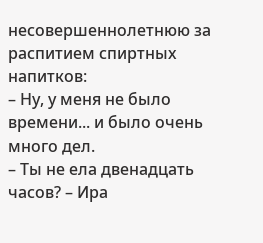несовершеннолетнюю за распитием спиртных напитков:
– Ну, у меня не было времени... и было очень много дел.
– Ты не ела двенадцать часов? – Ира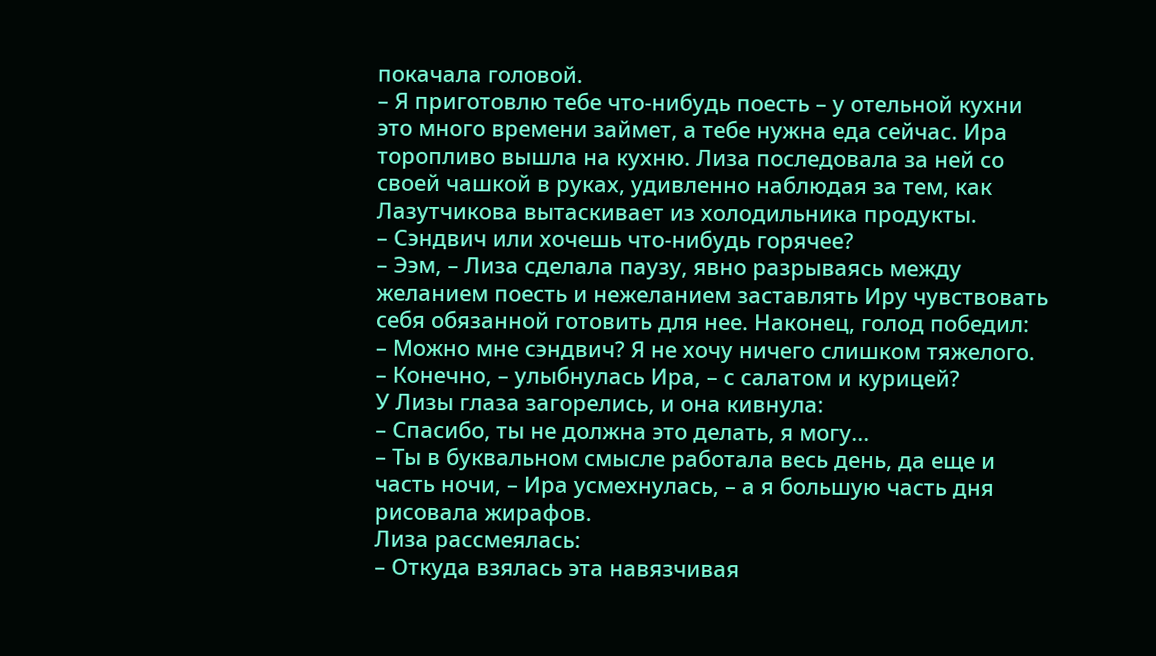покачала головой.
– Я приготовлю тебе что-нибудь поесть – у отельной кухни это много времени займет, а тебе нужна еда сейчас. Ира торопливо вышла на кухню. Лиза последовала за ней со своей чашкой в руках, удивленно наблюдая за тем, как Лазутчикова вытаскивает из холодильника продукты.
– Сэндвич или хочешь что-нибудь горячее?
– Ээм, – Лиза сделала паузу, явно разрываясь между желанием поесть и нежеланием заставлять Иру чувствовать себя обязанной готовить для нее. Наконец, голод победил:
– Можно мне сэндвич? Я не хочу ничего слишком тяжелого.
– Конечно, – улыбнулась Ира, – с салатом и курицей?
У Лизы глаза загорелись, и она кивнула:
– Спасибо, ты не должна это делать, я могу...
– Ты в буквальном смысле работала весь день, да еще и часть ночи, – Ира усмехнулась, – а я большую часть дня рисовала жирафов.
Лиза рассмеялась:
– Откуда взялась эта навязчивая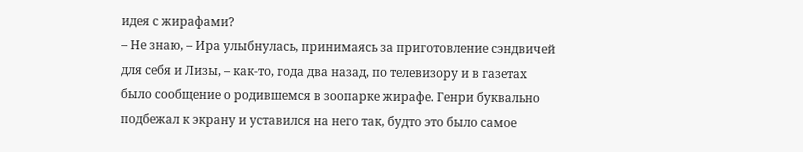идея с жирафами?
– Не знаю, – Ира улыбнулась, принимаясь за приготовление сэндвичей для себя и Лизы, – как-то, года два назад, по телевизору и в газетах было сообщение о родившемся в зоопарке жирафе. Генри буквально подбежал к экрану и уставился на него так, будто это было самое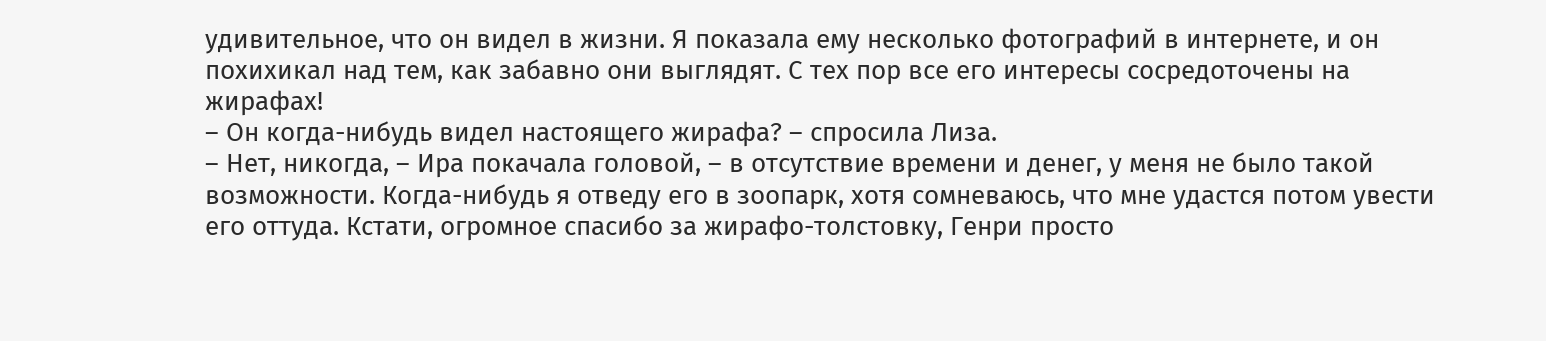удивительное, что он видел в жизни. Я показала ему несколько фотографий в интернете, и он похихикал над тем, как забавно они выглядят. С тех пор все его интересы сосредоточены на жирафах!
– Он когда-нибудь видел настоящего жирафа? – спросила Лиза.
– Нет, никогда, – Ира покачала головой, – в отсутствие времени и денег, у меня не было такой возможности. Когда-нибудь я отведу его в зоопарк, хотя сомневаюсь, что мне удастся потом увести его оттуда. Кстати, огромное спасибо за жирафо-толстовку, Генри просто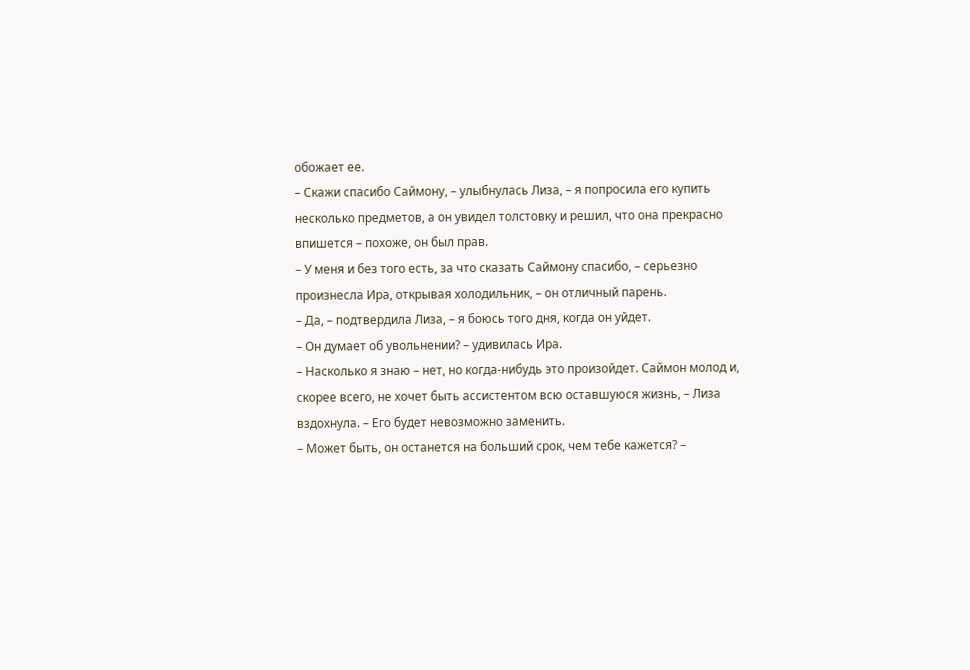обожает ее.
– Скажи спасибо Саймону, – улыбнулась Лиза, – я попросила его купить несколько предметов, а он увидел толстовку и решил, что она прекрасно впишется – похоже, он был прав.
– У меня и без того есть, за что сказать Саймону спасибо, – серьезно произнесла Ира, открывая холодильник, – он отличный парень.
– Да, – подтвердила Лиза, – я боюсь того дня, когда он уйдет.
– Он думает об увольнении? – удивилась Ира.
– Насколько я знаю – нет, но когда-нибудь это произойдет. Саймон молод и, скорее всего, не хочет быть ассистентом всю оставшуюся жизнь, – Лиза вздохнула. – Его будет невозможно заменить.
– Может быть, он останется на больший срок, чем тебе кажется? –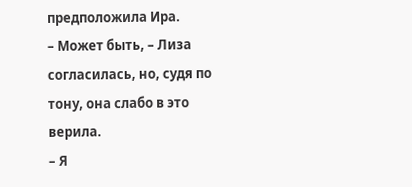предположила Ира.
– Может быть, – Лиза согласилась, но, судя по тону, она слабо в это верила.
– Я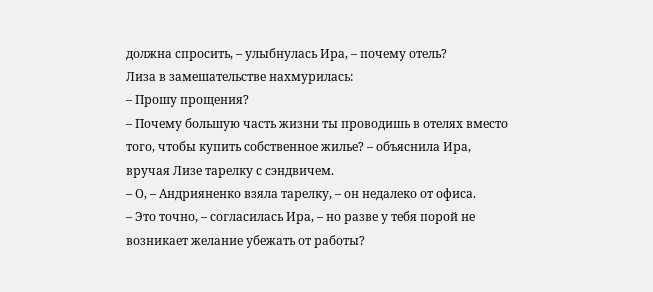должна спросить, – улыбнулась Ира, – почему отель?
Лиза в замешательстве нахмурилась:
– Прошу прощения?
– Почему большую часть жизни ты проводишь в отелях вместо того, чтобы купить собственное жилье? – объяснила Ира, вручая Лизе тарелку с сэндвичем.
– О, – Андрияненко взяла тарелку, – он недалеко от офиса.
– Это точно, – согласилась Ира, – но разве у тебя порой не возникает желание убежать от работы?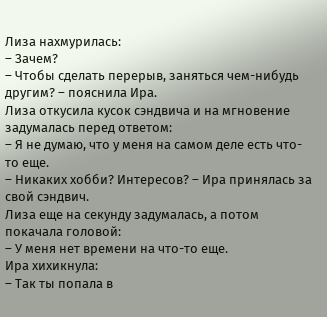Лиза нахмурилась:
– Зачем?
– Чтобы сделать перерыв, заняться чем-нибудь другим? – пояснила Ира.
Лиза откусила кусок сэндвича и на мгновение задумалась перед ответом:
– Я не думаю, что у меня на самом деле есть что-то еще.
– Никаких хобби? Интересов? – Ира принялась за свой сэндвич.
Лиза еще на секунду задумалась, а потом покачала головой:
– У меня нет времени на что-то еще.
Ира хихикнула:
– Так ты попала в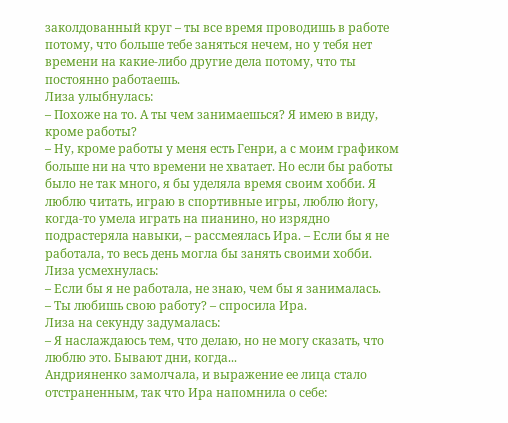заколдованный круг – ты все время проводишь в работе потому, что больше тебе заняться нечем, но у тебя нет времени на какие-либо другие дела потому, что ты постоянно работаешь.
Лиза улыбнулась:
– Похоже на то. А ты чем занимаешься? Я имею в виду, кроме работы?
– Ну, кроме работы у меня есть Генри, а с моим графиком больше ни на что времени не хватает. Но если бы работы было не так много, я бы уделяла время своим хобби. Я люблю читать, играю в спортивные игры, люблю йогу, когда-то умела играть на пианино, но изрядно подрастеряла навыки, – рассмеялась Ира. – Если бы я не работала, то весь день могла бы занять своими хобби.
Лиза усмехнулась:
– Если бы я не работала, не знаю, чем бы я занималась.
– Ты любишь свою работу? – спросила Ира.
Лиза на секунду задумалась:
– Я наслаждаюсь тем, что делаю, но не могу сказать, что люблю это. Бывают дни, когда...
Андрияненко замолчала, и выражение ее лица стало отстраненным, так что Ира напомнила о себе: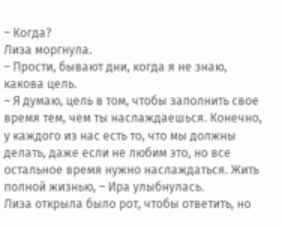– Когда?
Лиза моргнула.
– Прости, бывают дни, когда я не знаю, какова цель.
– Я думаю, цель в том, чтобы заполнить свое время тем, чем ты наслаждаешься. Конечно, у каждого из нас есть то, что мы должны делать, даже если не любим это, но все остальное время нужно наслаждаться. Жить полной жизнью, – Ира улыбнулась.
Лиза открыла было рот, чтобы ответить, но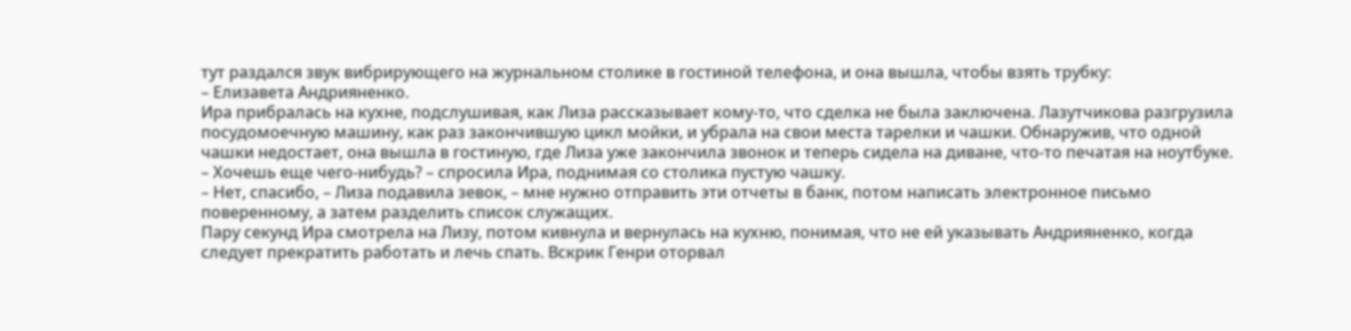тут раздался звук вибрирующего на журнальном столике в гостиной телефона, и она вышла, чтобы взять трубку:
– Елизавета Андрияненко.
Ира прибралась на кухне, подслушивая, как Лиза рассказывает кому-то, что сделка не была заключена. Лазутчикова разгрузила посудомоечную машину, как раз закончившую цикл мойки, и убрала на свои места тарелки и чашки. Обнаружив, что одной чашки недостает, она вышла в гостиную, где Лиза уже закончила звонок и теперь сидела на диване, что-то печатая на ноутбуке.
– Хочешь еще чего-нибудь? – спросила Ира, поднимая со столика пустую чашку.
– Нет, спасибо, – Лиза подавила зевок, – мне нужно отправить эти отчеты в банк, потом написать электронное письмо поверенному, а затем разделить список служащих.
Пару секунд Ира смотрела на Лизу, потом кивнула и вернулась на кухню, понимая, что не ей указывать Андрияненко, когда следует прекратить работать и лечь спать. Вскрик Генри оторвал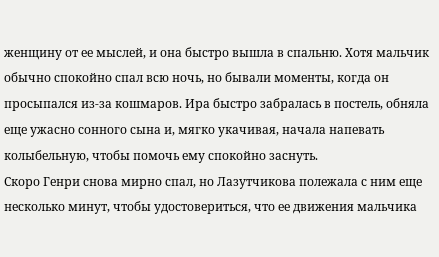женщину от ее мыслей, и она быстро вышла в спальню. Хотя мальчик обычно спокойно спал всю ночь, но бывали моменты, когда он просыпался из-за кошмаров. Ира быстро забралась в постель, обняла еще ужасно сонного сына и, мягко укачивая, начала напевать колыбельную, чтобы помочь ему спокойно заснуть.
Скоро Генри снова мирно спал, но Лазутчикова полежала с ним еще несколько минут, чтобы удостовериться, что ее движения мальчика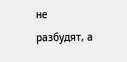не разбудят, а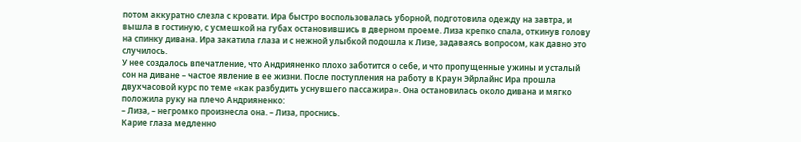потом аккуратно слезла с кровати. Ира быстро воспользовалась уборной, подготовила одежду на завтра, и вышла в гостиную, с усмешкой на губах остановившись в дверном проеме. Лиза крепко спала, откинув голову на спинку дивана. Ира закатила глаза и с нежной улыбкой подошла к Лизе, задаваясь вопросом, как давно это случилось.
У нее создалось впечатление, что Андрияненко плохо заботится о себе, и что пропущенные ужины и усталый сон на диване – частое явление в ее жизни. После поступления на работу в Краун Эйрлайнс Ира прошла двухчасовой курс по теме «как разбудить уснувшего пассажира». Она остановилась около дивана и мягко положила руку на плечо Андрияненко:
– Лиза, – негромко произнесла она. – Лиза, проснись.
Карие глаза медленно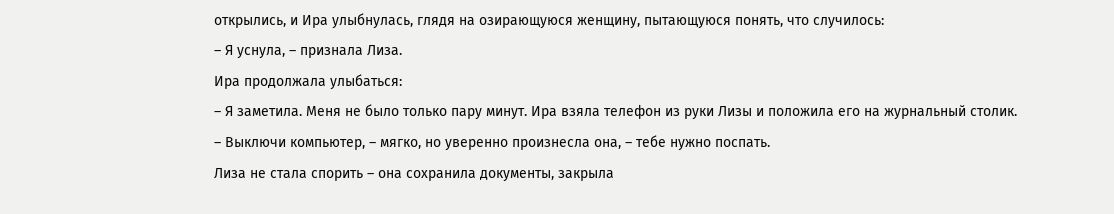открылись, и Ира улыбнулась, глядя на озирающуюся женщину, пытающуюся понять, что случилось:
– Я уснула, – признала Лиза.
Ира продолжала улыбаться:
– Я заметила. Меня не было только пару минут. Ира взяла телефон из руки Лизы и положила его на журнальный столик.
– Выключи компьютер, – мягко, но уверенно произнесла она, – тебе нужно поспать.
Лиза не стала спорить – она сохранила документы, закрыла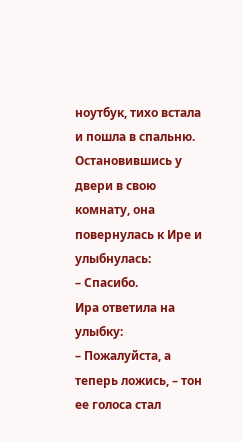ноутбук, тихо встала и пошла в спальню. Остановившись у двери в свою комнату, она повернулась к Ире и улыбнулась:
– Спасибо.
Ира ответила на улыбку:
– Пожалуйста, а теперь ложись, – тон ее голоса стал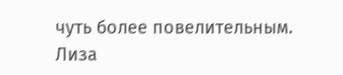чуть более повелительным.
Лиза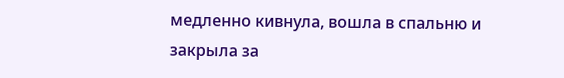медленно кивнула, вошла в спальню и закрыла за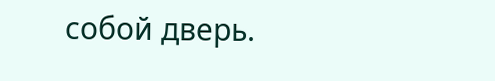собой дверь.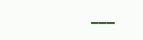___